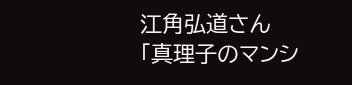江角弘道さん
「真理子のマンシ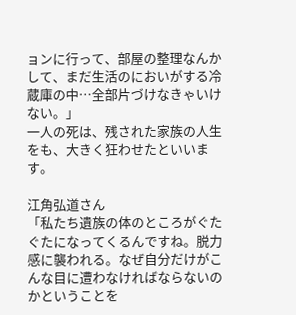ョンに行って、部屋の整理なんかして、まだ生活のにおいがする冷蔵庫の中…全部片づけなきゃいけない。」
一人の死は、残された家族の人生をも、大きく狂わせたといいます。

江角弘道さん
「私たち遺族の体のところがぐたぐたになってくるんですね。脱力感に襲われる。なぜ自分だけがこんな目に遭わなければならないのかということを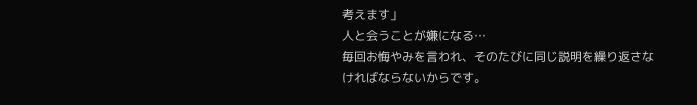考えます」
人と会うことが嫌になる…
毎回お悔やみを言われ、そのたびに同じ説明を繰り返さなければならないからです。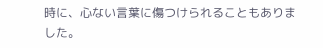時に、心ない言葉に傷つけられることもありました。